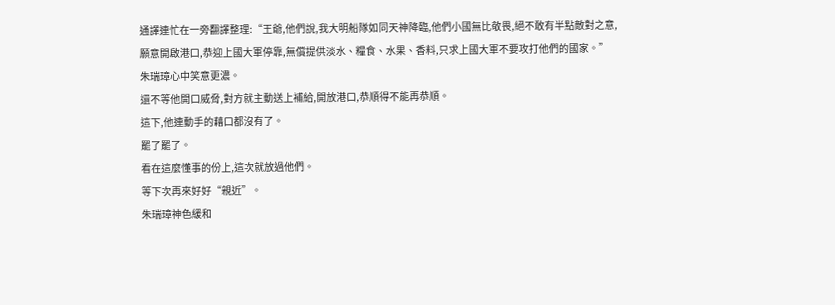通譯連忙在一旁翻譯整理:“王爺,他們說,我大明船隊如同天神降臨,他們小國無比敬畏,絕不敢有半點敵對之意,
願意開啟港口,恭迎上國大軍停靠,無償提供淡水、糧食、水果、香料,只求上國大軍不要攻打他們的國家。”
朱瑞璋心中笑意更濃。
還不等他開口威脅,對方就主動送上補給,開放港口,恭順得不能再恭順。
這下,他連動手的藉口都沒有了。
罷了罷了。
看在這麼懂事的份上,這次就放過他們。
等下次再來好好“親近”。
朱瑞璋神色緩和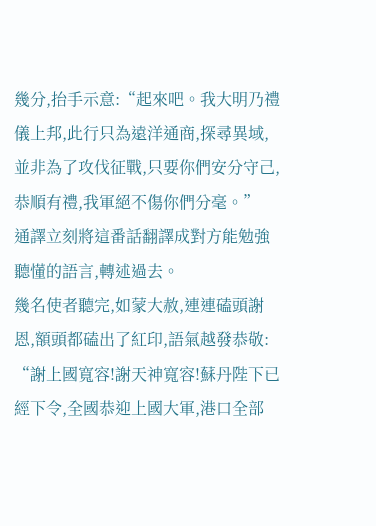幾分,抬手示意:“起來吧。我大明乃禮儀上邦,此行只為遠洋通商,探尋異域,
並非為了攻伐征戰,只要你們安分守己,恭順有禮,我軍絕不傷你們分毫。”
通譯立刻將這番話翻譯成對方能勉強聽懂的語言,轉述過去。
幾名使者聽完,如蒙大赦,連連磕頭謝恩,額頭都磕出了紅印,語氣越發恭敬:
“謝上國寬容!謝天神寬容!蘇丹陛下已經下令,全國恭迎上國大軍,港口全部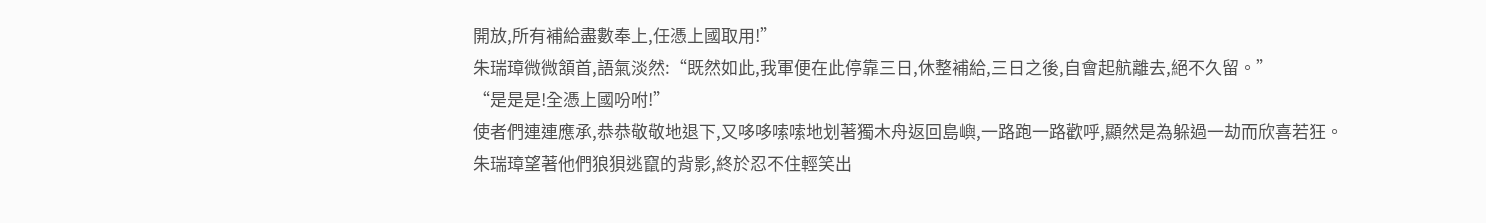開放,所有補給盡數奉上,任憑上國取用!”
朱瑞璋微微頷首,語氣淡然:“既然如此,我軍便在此停靠三日,休整補給,三日之後,自會起航離去,絕不久留。”
“是是是!全憑上國吩咐!”
使者們連連應承,恭恭敬敬地退下,又哆哆嗦嗦地划著獨木舟返回島嶼,一路跑一路歡呼,顯然是為躲過一劫而欣喜若狂。
朱瑞璋望著他們狼狽逃竄的背影,終於忍不住輕笑出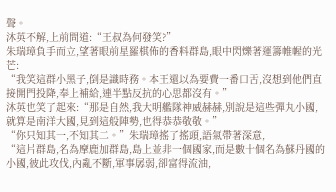聲。
沐英不解,上前問道:“王叔為何發笑?”
朱瑞璋負手而立,望著眼前星羅棋佈的香料群島,眼中閃爍著運籌帷幄的光芒:
“我笑這群小黑子,倒是識時務。本王還以為要費一番口舌,沒想到他們直接開門投降,奉上補給,連半點反抗的心思都沒有。”
沐英也笑了起來:“那是自然,我大明艦隊神威赫赫,別說是這些彈丸小國,就算是南洋大國,見到這般陣勢,也得恭恭敬敬。”
“你只知其一,不知其二。”朱瑞璋搖了搖頭,語氣帶著深意,
“這片群島,名為摩鹿加群島,島上並非一個國家,而是數十個名為蘇丹國的小國,彼此攻伐,內亂不斷,軍事孱弱,卻富得流油,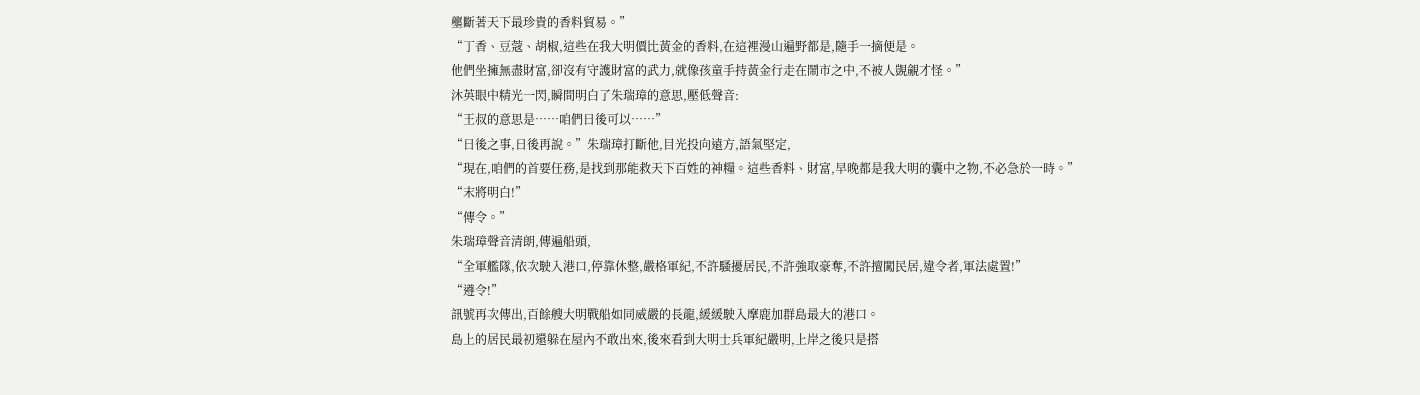壟斷著天下最珍貴的香料貿易。”
“丁香、豆蔻、胡椒,這些在我大明價比黃金的香料,在這裡漫山遍野都是,隨手一摘便是。
他們坐擁無盡財富,卻沒有守護財富的武力,就像孩童手持黃金行走在鬧市之中,不被人覬覦才怪。”
沐英眼中精光一閃,瞬間明白了朱瑞璋的意思,壓低聲音:
“王叔的意思是……咱們日後可以……”
“日後之事,日後再說。”朱瑞璋打斷他,目光投向遠方,語氣堅定,
“現在,咱們的首要任務,是找到那能救天下百姓的神糧。這些香料、財富,早晚都是我大明的囊中之物,不必急於一時。”
“末將明白!”
“傳令。”
朱瑞璋聲音清朗,傳遍船頭,
“全軍艦隊,依次駛入港口,停靠休整,嚴格軍紀,不許騷擾居民,不許強取豪奪,不許擅闖民居,違令者,軍法處置!”
“遵令!”
訊號再次傳出,百餘艘大明戰船如同威嚴的長龍,緩緩駛入摩鹿加群島最大的港口。
島上的居民最初還躲在屋內不敢出來,後來看到大明士兵軍紀嚴明,上岸之後只是搭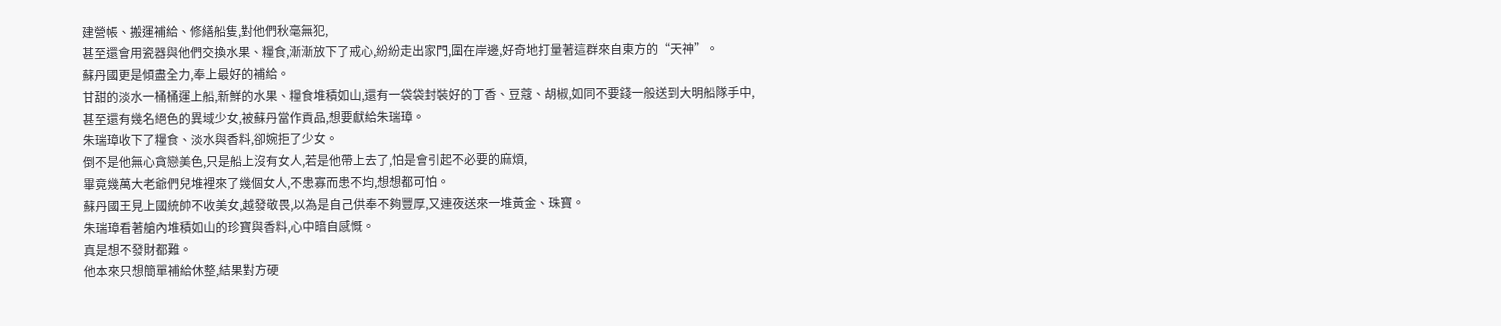建營帳、搬運補給、修繕船隻,對他們秋毫無犯,
甚至還會用瓷器與他們交換水果、糧食,漸漸放下了戒心,紛紛走出家門,圍在岸邊,好奇地打量著這群來自東方的“天神”。
蘇丹國更是傾盡全力,奉上最好的補給。
甘甜的淡水一桶桶運上船,新鮮的水果、糧食堆積如山,還有一袋袋封裝好的丁香、豆蔻、胡椒,如同不要錢一般送到大明船隊手中,
甚至還有幾名絕色的異域少女,被蘇丹當作貢品,想要獻給朱瑞璋。
朱瑞璋收下了糧食、淡水與香料,卻婉拒了少女。
倒不是他無心貪戀美色,只是船上沒有女人,若是他帶上去了,怕是會引起不必要的麻煩,
畢竟幾萬大老爺們兒堆裡來了幾個女人,不患寡而患不均,想想都可怕。
蘇丹國王見上國統帥不收美女,越發敬畏,以為是自己供奉不夠豐厚,又連夜送來一堆黃金、珠寶。
朱瑞璋看著艙內堆積如山的珍寶與香料,心中暗自感慨。
真是想不發財都難。
他本來只想簡單補給休整,結果對方硬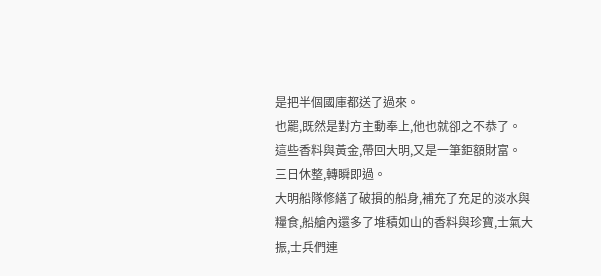是把半個國庫都送了過來。
也罷,既然是對方主動奉上,他也就卻之不恭了。
這些香料與黃金,帶回大明,又是一筆鉅額財富。
三日休整,轉瞬即過。
大明船隊修繕了破損的船身,補充了充足的淡水與糧食,船艙內還多了堆積如山的香料與珍寶,士氣大振,士兵們連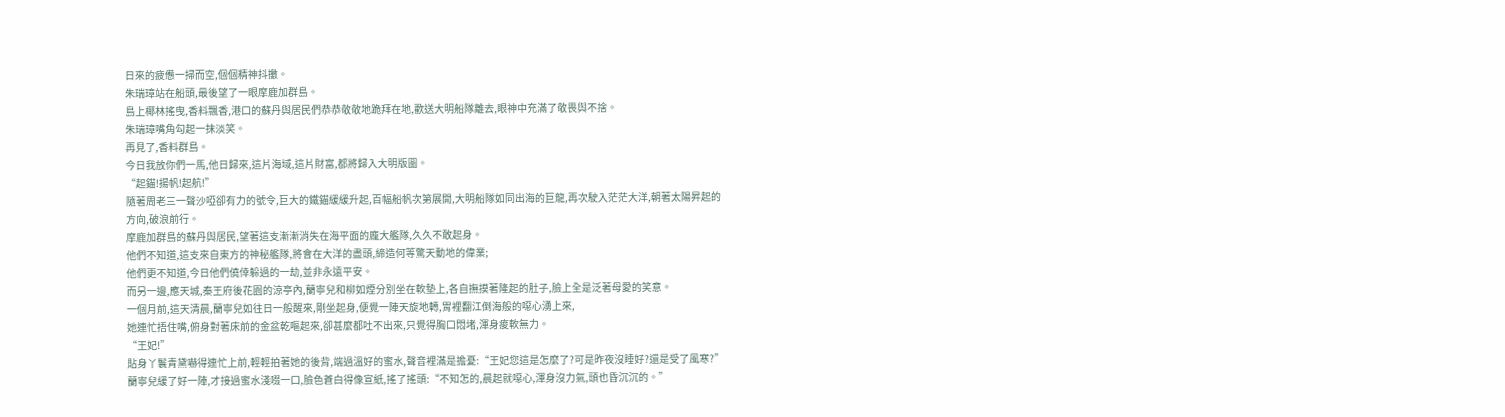日來的疲憊一掃而空,個個精神抖擻。
朱瑞璋站在船頭,最後望了一眼摩鹿加群島。
島上椰林搖曳,香料飄香,港口的蘇丹與居民們恭恭敬敬地跪拜在地,歡送大明船隊離去,眼神中充滿了敬畏與不捨。
朱瑞璋嘴角勾起一抹淡笑。
再見了,香料群島。
今日我放你們一馬,他日歸來,這片海域,這片財富,都將歸入大明版圖。
“起錨!揚帆!起航!”
隨著周老三一聲沙啞卻有力的號令,巨大的鐵錨緩緩升起,百幅船帆次第展開,大明船隊如同出海的巨龍,再次駛入茫茫大洋,朝著太陽昇起的方向,破浪前行。
摩鹿加群島的蘇丹與居民,望著這支漸漸消失在海平面的龐大艦隊,久久不敢起身。
他們不知道,這支來自東方的神秘艦隊,將會在大洋的盡頭,締造何等驚天動地的偉業;
他們更不知道,今日他們僥倖躲過的一劫,並非永遠平安。
而另一邊,應天城,秦王府後花園的涼亭內,蘭寧兒和柳如煙分別坐在軟墊上,各自撫摸著隆起的肚子,臉上全是泛著母愛的笑意。
一個月前,這天清晨,蘭寧兒如往日一般醒來,剛坐起身,便覺一陣天旋地轉,胃裡翻江倒海般的噁心湧上來,
她連忙捂住嘴,俯身對著床前的金盆乾嘔起來,卻甚麼都吐不出來,只覺得胸口悶堵,渾身痠軟無力。
“王妃!”
貼身丫鬟青黛嚇得連忙上前,輕輕拍著她的後背,端過溫好的蜜水,聲音裡滿是擔憂:“王妃您這是怎麼了?可是昨夜沒睡好?還是受了風寒?”
蘭寧兒緩了好一陣,才接過蜜水淺啜一口,臉色蒼白得像宣紙,搖了搖頭:“不知怎的,晨起就噁心,渾身沒力氣,頭也昏沉沉的。”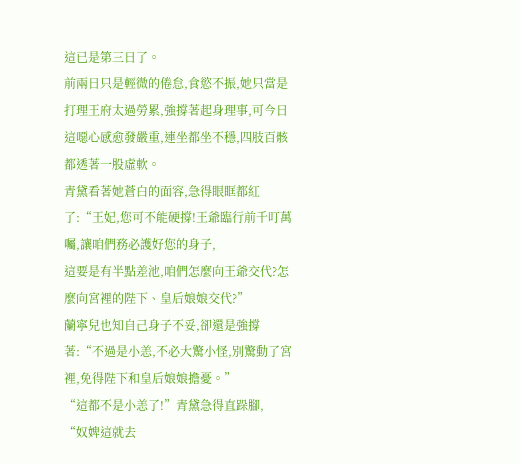這已是第三日了。
前兩日只是輕微的倦怠,食慾不振,她只當是打理王府太過勞累,強撐著起身理事,可今日這噁心感愈發嚴重,連坐都坐不穩,四肢百骸都透著一股虛軟。
青黛看著她蒼白的面容,急得眼眶都紅了:“王妃,您可不能硬撐!王爺臨行前千叮萬囑,讓咱們務必護好您的身子,
這要是有半點差池,咱們怎麼向王爺交代?怎麼向宮裡的陛下、皇后娘娘交代?”
蘭寧兒也知自己身子不妥,卻還是強撐著:“不過是小恙,不必大驚小怪,別驚動了宮裡,免得陛下和皇后娘娘擔憂。”
“這都不是小恙了!”青黛急得直跺腳,
“奴婢這就去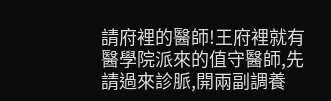請府裡的醫師!王府裡就有醫學院派來的值守醫師,先請過來診脈,開兩副調養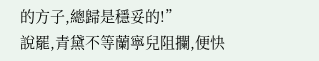的方子,總歸是穩妥的!”
說罷,青黛不等蘭寧兒阻攔,便快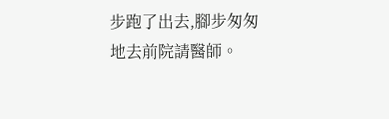步跑了出去,腳步匆匆地去前院請醫師。